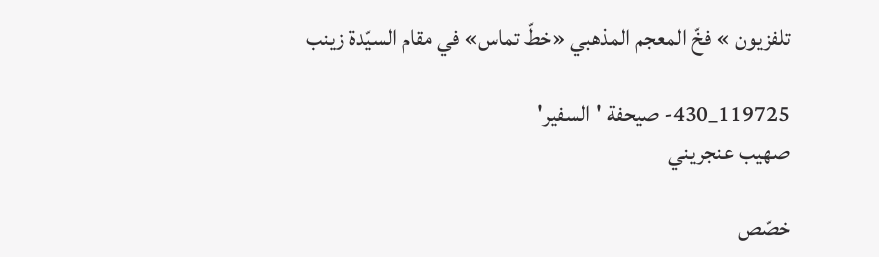تلفزيون » فخّ المعجم المذهبي «خطّ تماس» في مقام السيّدة زينب

119725_430- صيحفة 'السفير'
صهيب عنجريني

خصّص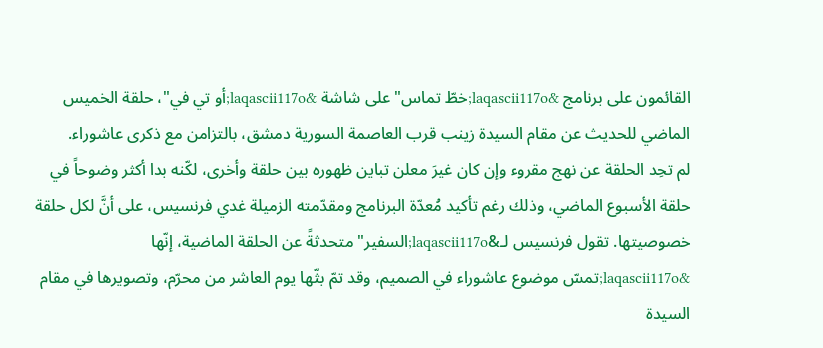القائمون على برنامج &laqascii117o;خطّ تماس" على شاشة &laqascii117o;أو تي في"، حلقة الخميس الماضي للحديث عن مقام السيدة زينب قرب العاصمة السورية دمشق، بالتزامن مع ذكرى عاشوراء.
لم تحِد الحلقة عن نهج مقروء وإن كان غيرَ معلن تباين ظهوره بين حلقة وأخرى، لكّنه بدا أكثر وضوحاً في حلقة الأسبوع الماضي، وذلك رغم تأكيد مُعدّة البرنامج ومقدّمته الزميلة غدي فرنسيس، على أنَّ لكل حلقة خصوصيتها. تقول فرنسيس لـ&laqascii117o;السفير" متحدثةً عن الحلقة الماضية، إنّها &laqascii117o;تمسّ موضوع عاشوراء في الصميم، وقد تمّ بثّها يوم العاشر من محرّم، وتصويرها في مقام السيدة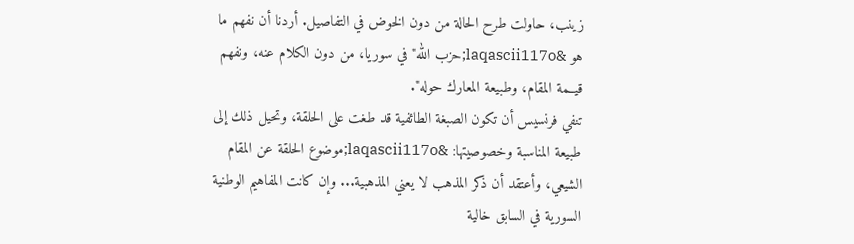زينب، حاولت طرح الحالة من دون الخوض في التفاصيل. أردنا أن نفهم ما هو &laqascii117o;حزب الله" في سوريا، من دون الكلام عنه، ونفهم قيــمة المقام، وطبيعة المعارك حوله".
تنفي فرنسيس أن تكون الصبغة الطائفية قد طغت على الحلقة، وتحيل ذلك إلى طبيعة المناسبة وخصوصيتها: &laqascii117o;موضوع الحلقة عن المقام الشيعي، وأعتقد أن ذكر المذهب لا يعني المذهبية... وإن كانت المفاهيم الوطنية السورية في السابق خالية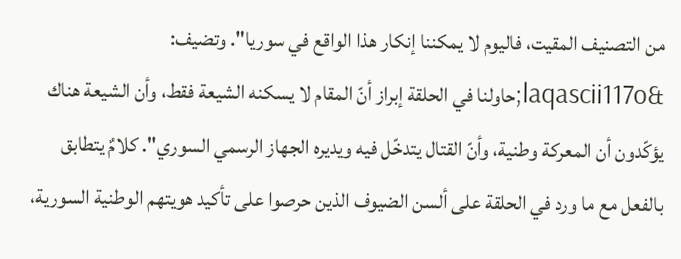من التصنيف المقيت، فاليوم لا يمكننا إنكار هذا الواقع في سوريا". وتضيف: &laqascii117o;حاولنا في الحلقة إبراز أنّ المقام لا يسكنه الشيعة فقط، وأن الشيعة هناك يؤكّدون أن المعركة وطنية، وأنّ القتال يتدخّل فيه ويديره الجهاز الرسمي السوري". كلامٌ يتطابق بالفعل مع ما ورد في الحلقة على ألسن الضيوف الذين حرصوا على تأكيد هويتهم الوطنية السورية،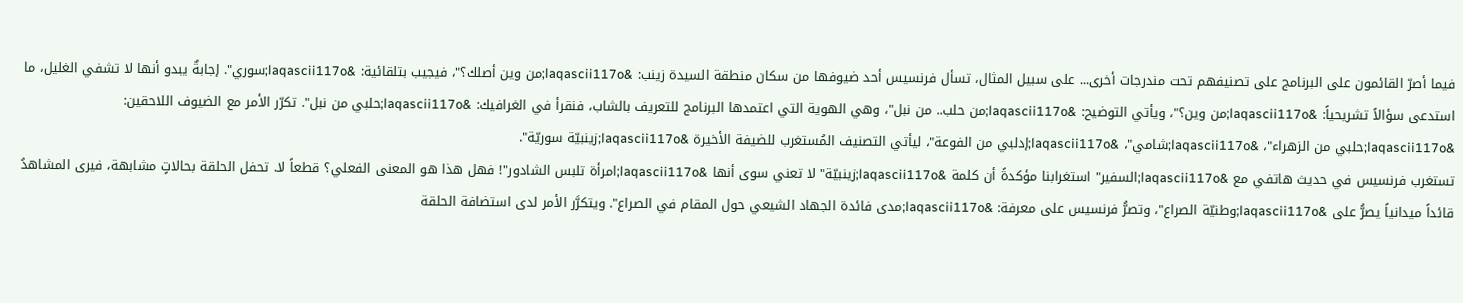فيما أصرّ القائمون على البرنامج على تصنيفهم تحت مندرجات أخرى... على سبيل المثال، تسأل فرنسيس أحد ضيوفها من سكان منطقة السيدة زينب: &laqascii117o;من وين أصلك؟"، فيجيب بتلقائية: &laqascii117o;سوري". إجابةٌ يبدو أنها لا تشفي الغليل، ما استدعى سؤالاً تشريحياً: &laqascii117o;من وين؟"، ويأتي التوضيح: &laqascii117o;من حلب.. من نبل"، وهي الهوية التي اعتمدها البرنامج للتعريف بالشاب، فنقرأ في الغرافيك: &laqascii117o;حلبي من نبل". تكرّر الأمر مع الضيوف اللاحقين: &laqascii117o;حلبي من الزهراء"، &laqascii117o;شامي"، &laqascii117o;إدلبي من الفوعة"، ليأتي التصنيف المُستغرب للضيفة الأخيرة &laqascii117o;زينبيّة سوريّة".
تستغرب فرنسيس في حديث هاتفي مع &laqascii117o;السفير" استغرابنا مؤكدةً أن كلمة &laqascii117o;زينبيّة" لا تعني سوى أنها &laqascii117o;امرأة تلبس الشادور"! فهل هذا هو المعنى الفعلي؟ قطعاً لا. تحفل الحلقة بحالاتٍ مشابهة، فيرى المشاهدُ قائداً ميدانياً يصرُّ على &laqascii117o;وطنيّة الصراع"، وتصرُّ فرنسيس على معرفة: &laqascii117o;مدى فائدة الجهاد الشيعي حول المقام في الصراع". ويتكرَّر الأمر لدى استضافة الحلقة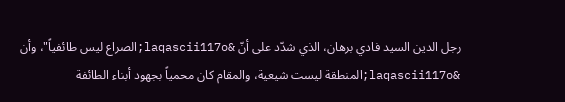رجل الدين السيد فادي برهان، الذي شدّد على أنّ &laqascii117o;الصراع ليس طائفياً"، وأن &laqascii117o;المنطقة ليست شيعية، والمقام كان محمياً بجهود أبناء الطائفة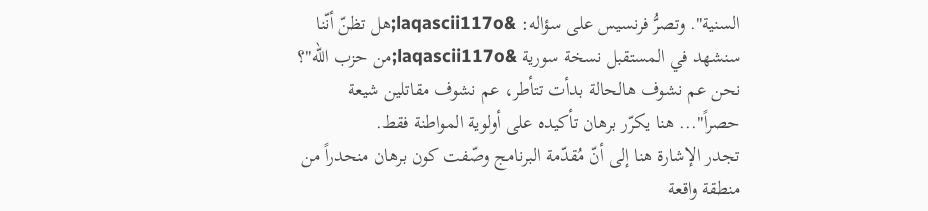السنية". وتصرُّ فرنسيس على سؤاله: &laqascii117o;هل تظنّ أنّنا سنشهد في المستقبل نسخة سورية &laqascii117o;من حزب الله"؟ نحن عم نشوف هالحالة بدأت تتأطر، عم نشوف مقاتلين شيعة حصراً"... هنا يكرّر برهان تأكيده على أولوية المواطنة فقط.
تجدر الإشارة هنا إلى أنّ مُقدّمة البرنامج وصّفت كون برهان منحدراً من منطقة واقعة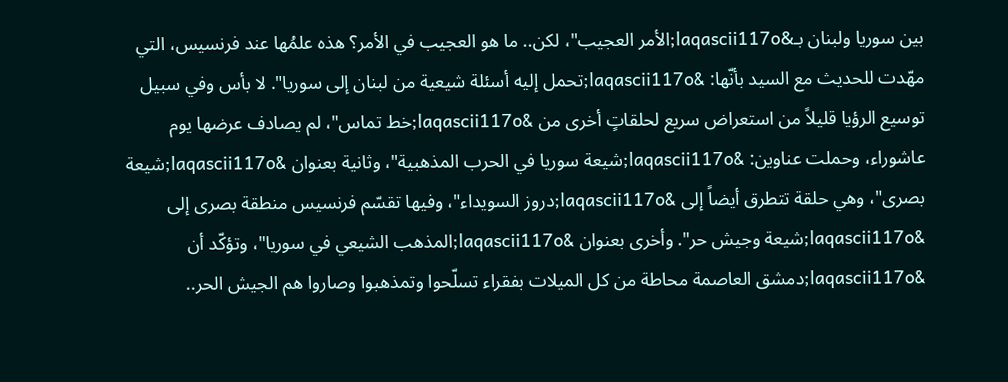بين سوريا ولبنان بـ&laqascii117o;الأمر العجيب"، لكن.. ما هو العجيب في الأمر؟ هذه علمُها عند فرنسيس، التي مهّدت للحديث مع السيد بأنّها: &laqascii117o;تحمل إليه أسئلة شيعية من لبنان إلى سوريا". لا بأس وفي سبيل توسيع الرؤيا قليلاً من استعراض سريع لحلقاتٍ أخرى من &laqascii117o;خط تماس"، لم يصادف عرضها يوم عاشوراء، وحملت عناوين: &laqascii117o;شيعة سوريا في الحرب المذهبية"، وثانية بعنوان &laqascii117o;شيعة بصرى"، وهي حلقة تتطرق أيضاً إلى &laqascii117o;دروز السويداء"، وفيها تقسّم فرنسيس منطقة بصرى إلى &laqascii117o;شيعة وجيش حر". وأخرى بعنوان &laqascii117o;المذهب الشيعي في سوريا"، وتؤكّد أن &laqascii117o;دمشق العاصمة محاطة من كل الميلات بفقراء تسلّحوا وتمذهبوا وصاروا هم الجيش الحر..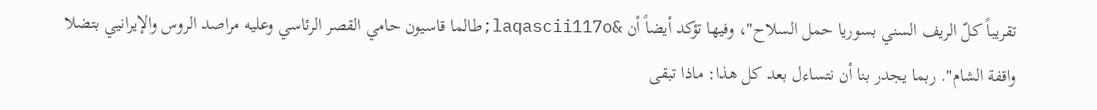تقريباً كلّ الريف السني بسوريا حمل السلاح"، وفيها تؤكد أيضاً أن &laqascii117o;طالما قاسيون حامي القصر الرئاسي وعليه مراصد الروس والإيرانيي بتضلا واقفة الشام". ربما يجدر بنا أن نتساءل بعد كل هذا: ماذا تبقى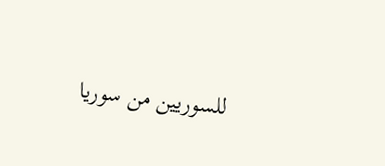للسوريين من سوريا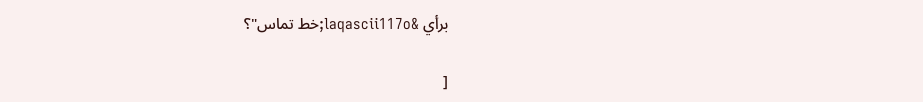برأي &laqascii117o;خط تماس"؟

[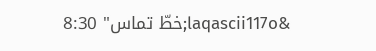&laqascii117o;خطّ تماس" 8:30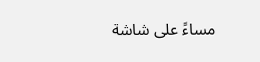مساءً على شاشة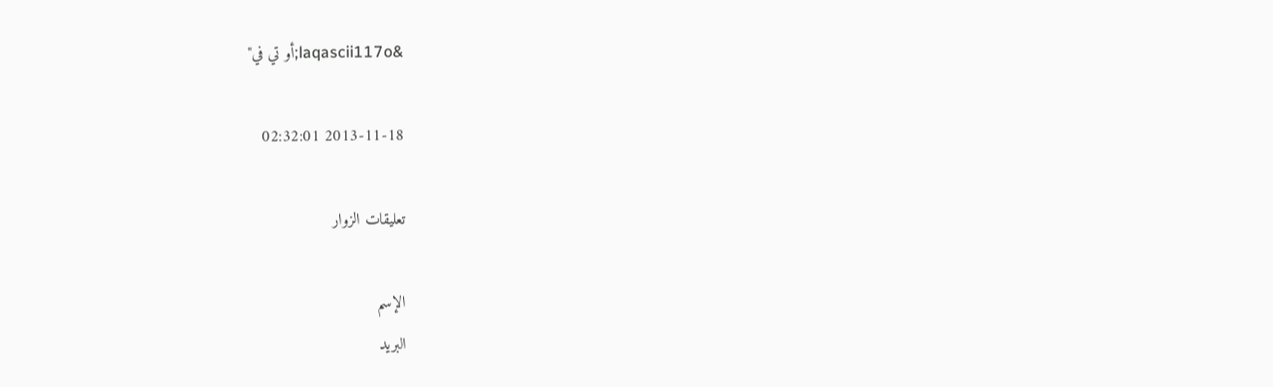&laqascii117o;أو تي في"

2013-11-18 02:32:01

تعليقات الزوار

الإسم
البريد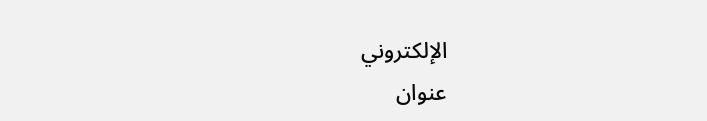الإلكتروني
عنوان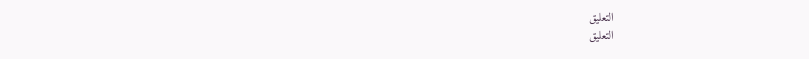التعليق
التعليق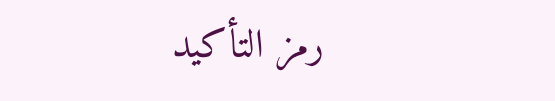رمز التأكيد